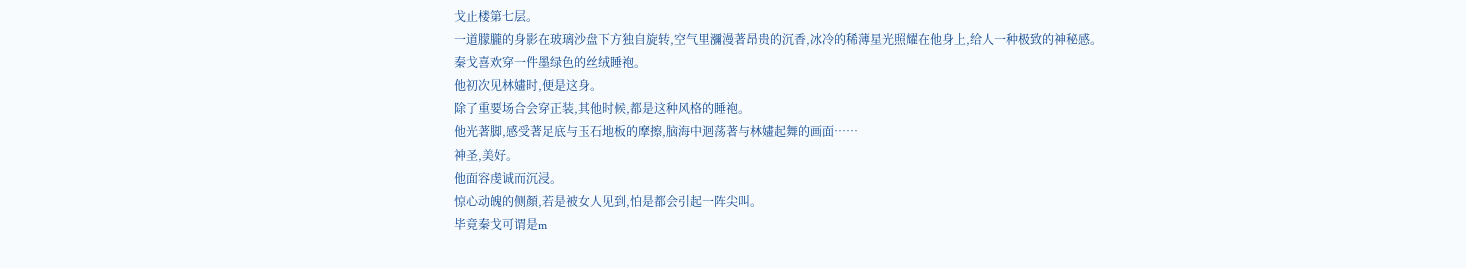戈止楼第七层。
一道朦朧的身影在玻璃沙盘下方独自旋转,空气里瀰漫著昂贵的沉香,冰冷的稀薄星光照耀在他身上,给人一种极致的神秘感。
秦戈喜欢穿一件墨绿色的丝绒睡袍。
他初次见林嫿时,便是这身。
除了重要场合会穿正装,其他时候,都是这种风格的睡袍。
他光著脚,感受著足底与玉石地板的摩擦,脑海中迴荡著与林嫿起舞的画面……
神圣,美好。
他面容虔诚而沉浸。
惊心动魄的侧顏,若是被女人见到,怕是都会引起一阵尖叫。
毕竟秦戈可谓是m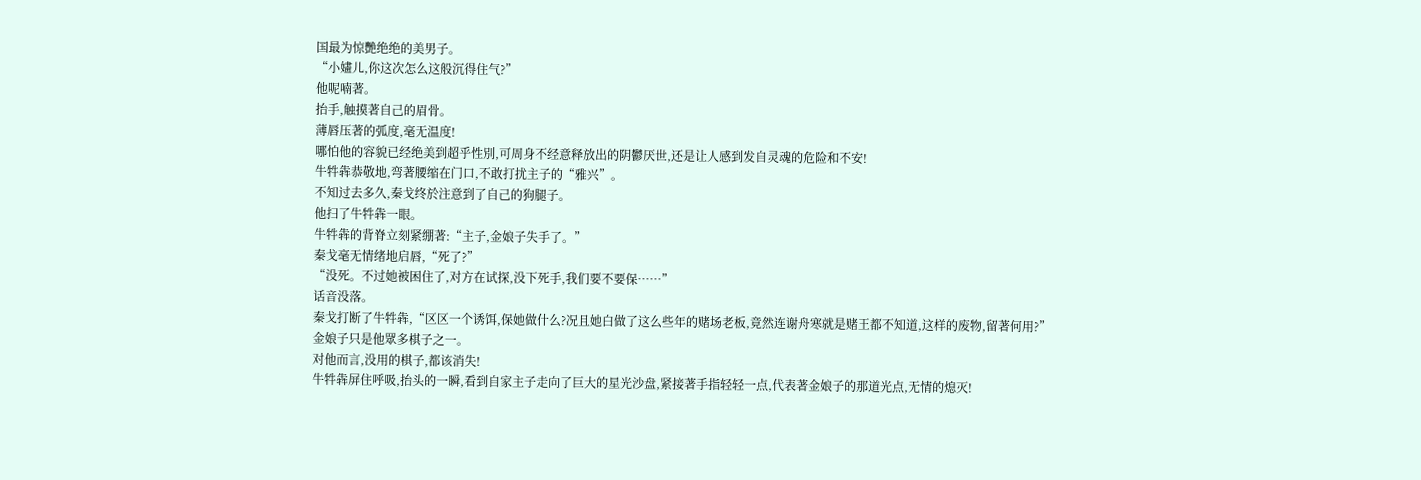国最为惊艷绝绝的美男子。
“小嫿儿,你这次怎么这般沉得住气?”
他呢喃著。
抬手,触摸著自己的眉骨。
薄唇压著的弧度,毫无温度!
哪怕他的容貌已经绝美到超乎性別,可周身不经意释放出的阴鬱厌世,还是让人感到发自灵魂的危险和不安!
牛牪犇恭敬地,弯著腰缩在门口,不敢打扰主子的“雅兴”。
不知过去多久,秦戈终於注意到了自己的狗腿子。
他扫了牛牪犇一眼。
牛牪犇的背脊立刻紧绷著:“主子,金娘子失手了。”
秦戈毫无情绪地启唇,“死了?”
“没死。不过她被困住了,对方在试探,没下死手,我们要不要保……”
话音没落。
秦戈打断了牛牪犇,“区区一个诱饵,保她做什么?况且她白做了这么些年的赌场老板,竟然连谢舟寒就是赌王都不知道,这样的废物,留著何用?”
金娘子只是他眾多棋子之一。
对他而言,没用的棋子,都该消失!
牛牪犇屏住呼吸,抬头的一瞬,看到自家主子走向了巨大的星光沙盘,紧接著手指轻轻一点,代表著金娘子的那道光点,无情的熄灭!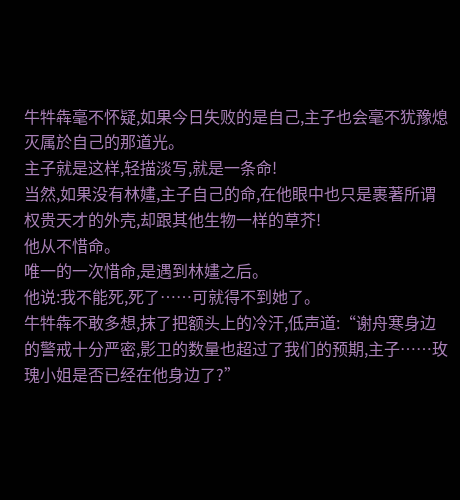牛牪犇毫不怀疑,如果今日失败的是自己,主子也会毫不犹豫熄灭属於自己的那道光。
主子就是这样,轻描淡写,就是一条命!
当然,如果没有林嫿,主子自己的命,在他眼中也只是裹著所谓权贵天才的外壳,却跟其他生物一样的草芥!
他从不惜命。
唯一的一次惜命,是遇到林嫿之后。
他说:我不能死,死了……可就得不到她了。
牛牪犇不敢多想,抹了把额头上的冷汗,低声道:“谢舟寒身边的警戒十分严密,影卫的数量也超过了我们的预期,主子……玫瑰小姐是否已经在他身边了?”